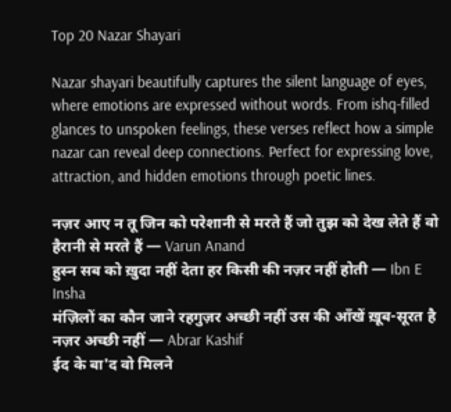Top 20 Nazar Shayari

Nazar shayari beautifully captures the silent language of eyes, where emotions are expressed without words. From ishq-filled glances to unspoken feelings, these verses reflect how a simple nazar can reveal deep connections. Perfect for expressing love, attraction, and hidden emotions through poetic lines.

नज़र आए न तू जिन को परेशानी से मरते हैं जो तुझ को देख लेते हैं वो हैरानी से मरते हैं — Varun Anand
हुस्न सब को ख़ुदा नहीं देता हर किसी की नज़र नहीं होती — Ibn E Insha
मंज़िलों का कौन जाने रहगुज़र अच्छी नहीं उस की आँखें ख़ूब-सूरत है नज़र अच्छी नहीं — Abrar Kashif
ईद के बा'द वो मिलने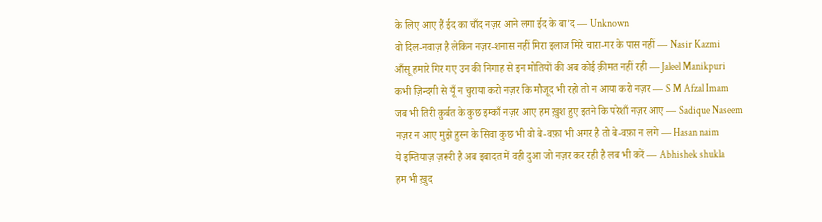के लिए आए हैं ईद का चाँद नज़र आने लगा ईद के बा'द — Unknown
वो दिल-नवाज़ है लेकिन नज़र-शनास नहीं मिरा इलाज मिरे चारा-गर के पास नहीं — Nasir Kazmi
आँसू हमारे गिर गए उन की निगाह से इन मोतियों की अब कोई क़ीमत नहीं रही — Jaleel Manikpuri
कभी ज़िन्दगी से यूँ न चुराया करो नज़र कि मौजूद भी रहो तो न आया करो नज़र — S M Afzal Imam
जब भी तिरी क़ुर्बत के कुछ इम्काँ नज़र आए हम ख़ुश हुए इतने कि परेशाँ नज़र आए — Sadique Naseem
नज़र न आए मुझे हुस्न के सिवा कुछ भी वो बे-वफ़ा भी अगर है तो बे-वफ़ा न लगे — Hasan naim
ये इम्तियाज़ ज़रूरी है अब इबादत में वही दुआ जो नज़र कर रही है लब भी करें — Abhishek shukla
हम भी ख़ुद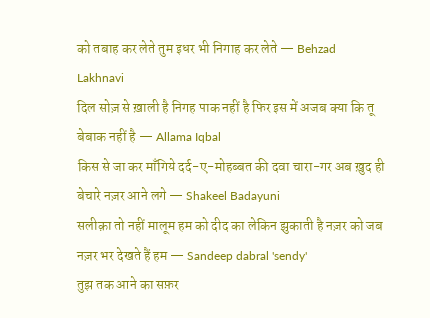को तबाह कर लेते तुम इधर भी निगाह कर लेते — Behzad Lakhnavi
दिल सोज़ से ख़ाली है निगह पाक नहीं है फिर इस में अजब क्या कि तू बेबाक नहीं है — Allama Iqbal
किस से जा कर माँगिये दर्द-ए-मोहब्बत की दवा चारा-गर अब ख़ुद ही बेचारे नज़र आने लगे — Shakeel Badayuni
सलीक़ा तो नहीं मालूम हम को दीद का लेकिन झुकाती है नज़र को जब नज़र भर देखते हैं हम — Sandeep dabral 'sendy'
तुझ तक आने का सफ़र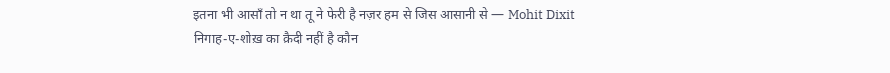इतना भी आसाँ तो न था तू ने फेरी है नज़र हम से जिस आसानी से — Mohit Dixit
निगाह-ए-शोख़ का क़ैदी नहीं है कौन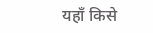यहाँ किसे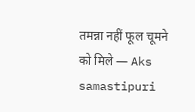तमन्ना नहीं फूल चूमने को मिले — Aks samastipuri